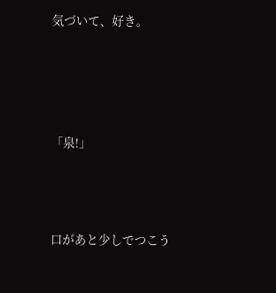気づいて、好き。




「泉!」



口があと少しでつこう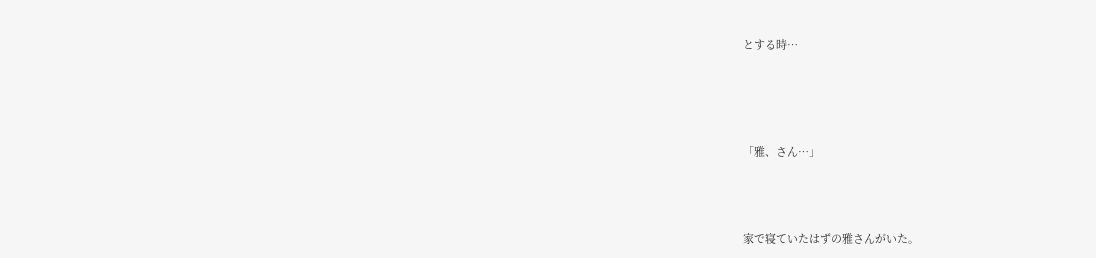とする時…




「雅、さん…」



家で寝ていたはずの雅さんがいた。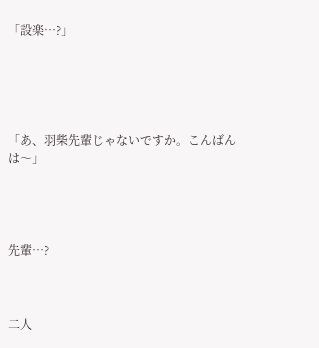「設楽…?」





「あ、羽柴先輩じゃないですか。こんばんは〜」




先輩…?



二人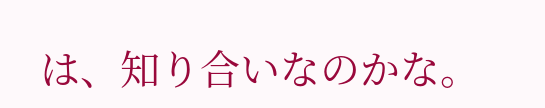は、知り合いなのかな。